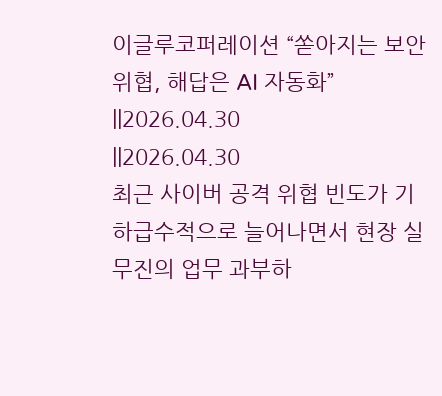이글루코퍼레이션 “쏟아지는 보안 위협, 해답은 AI 자동화”
||2026.04.30
||2026.04.30
최근 사이버 공격 위협 빈도가 기하급수적으로 늘어나면서 현장 실무진의 업무 과부하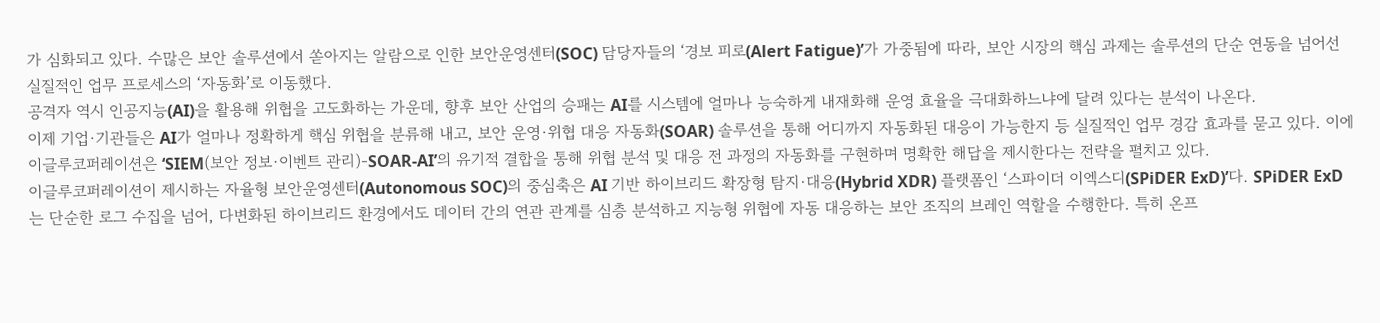가 심화되고 있다. 수많은 보안 솔루션에서 쏟아지는 알람으로 인한 보안운영센터(SOC) 담당자들의 ‘경보 피로(Alert Fatigue)’가 가중됨에 따라, 보안 시장의 핵심 과제는 솔루션의 단순 연동을 넘어선 실질적인 업무 프로세스의 ‘자동화’로 이동했다.
공격자 역시 인공지능(AI)을 활용해 위협을 고도화하는 가운데, 향후 보안 산업의 승패는 AI를 시스템에 얼마나 능숙하게 내재화해 운영 효율을 극대화하느냐에 달려 있다는 분석이 나온다.
이제 기업·기관들은 AI가 얼마나 정확하게 핵심 위협을 분류해 내고, 보안 운영·위협 대응 자동화(SOAR) 솔루션을 통해 어디까지 자동화된 대응이 가능한지 등 실질적인 업무 경감 효과를 묻고 있다. 이에 이글루코퍼레이션은 ‘SIEM(보안 정보·이벤트 관리)-SOAR-AI’의 유기적 결합을 통해 위협 분석 및 대응 전 과정의 자동화를 구현하며 명확한 해답을 제시한다는 전략을 펼치고 있다.
이글루코퍼레이션이 제시하는 자율형 보안운영센터(Autonomous SOC)의 중심축은 AI 기반 하이브리드 확장형 탐지·대응(Hybrid XDR) 플랫폼인 ‘스파이더 이엑스디(SPiDER ExD)’다. SPiDER ExD는 단순한 로그 수집을 넘어, 다변화된 하이브리드 환경에서도 데이터 간의 연관 관계를 심층 분석하고 지능형 위협에 자동 대응하는 보안 조직의 브레인 역할을 수행한다. 특히 온프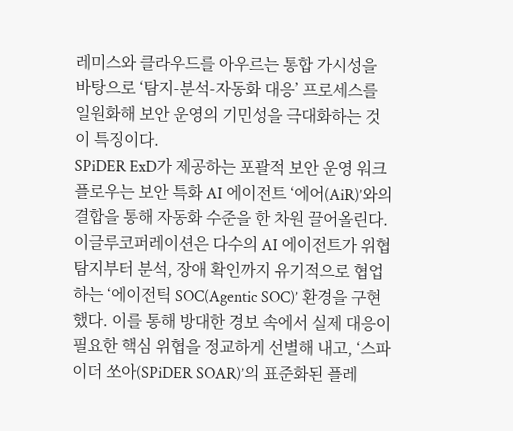레미스와 클라우드를 아우르는 통합 가시성을 바탕으로 ‘탐지-분석-자동화 대응’ 프로세스를 일원화해 보안 운영의 기민성을 극대화하는 것이 특징이다.
SPiDER ExD가 제공하는 포괄적 보안 운영 워크플로우는 보안 특화 AI 에이전트 ‘에어(AiR)’와의 결합을 통해 자동화 수준을 한 차원 끌어올린다. 이글루코퍼레이션은 다수의 AI 에이전트가 위협 탐지부터 분석, 장애 확인까지 유기적으로 협업하는 ‘에이전틱 SOC(Agentic SOC)’ 환경을 구현했다. 이를 통해 방대한 경보 속에서 실제 대응이 필요한 핵심 위협을 정교하게 선별해 내고, ‘스파이더 쏘아(SPiDER SOAR)’의 표준화된 플레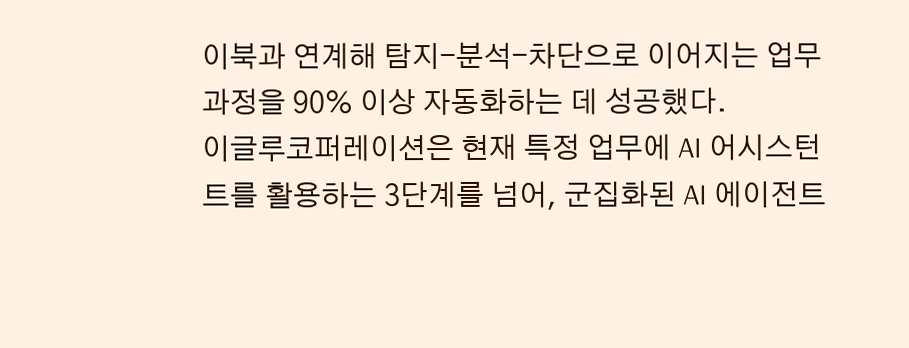이북과 연계해 탐지-분석-차단으로 이어지는 업무 과정을 90% 이상 자동화하는 데 성공했다.
이글루코퍼레이션은 현재 특정 업무에 AI 어시스턴트를 활용하는 3단계를 넘어, 군집화된 AI 에이전트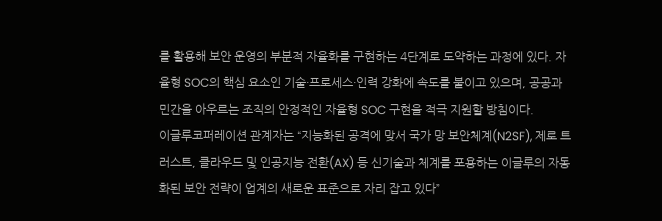를 활용해 보안 운영의 부분적 자율화를 구현하는 4단계로 도약하는 과정에 있다. 자율형 SOC의 핵심 요소인 기술·프로세스·인력 강화에 속도를 붙이고 있으며, 공공과 민간을 아우르는 조직의 안정적인 자율형 SOC 구현을 적극 지원할 방침이다.
이글루코퍼레이션 관계자는 “지능화된 공격에 맞서 국가 망 보안체계(N2SF), 제로 트러스트, 클라우드 및 인공지능 전환(AX) 등 신기술과 체계를 포용하는 이글루의 자동화된 보안 전략이 업계의 새로운 표준으로 자리 잡고 있다”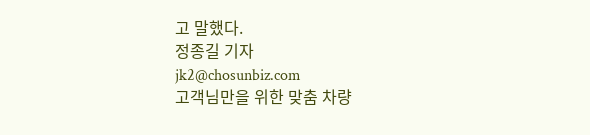고 말했다.
정종길 기자
jk2@chosunbiz.com
고객님만을 위한 맞춤 차량